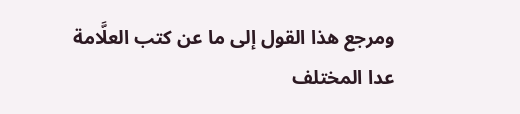ومرجع هذا القول إلى ما عن كتب العلَّامة عدا المختلف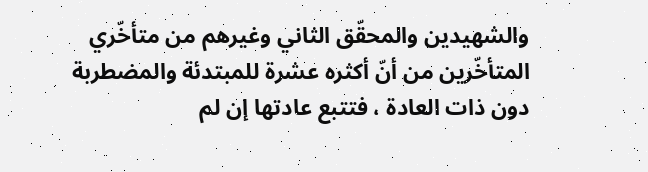والشهيدين والمحقّق الثاني وغيرهم من متأخّري المتأخّرين من أنّ أكثره عشرة للمبتدئة والمضطربة دون ذات العادة ، فتتبع عادتها إن لم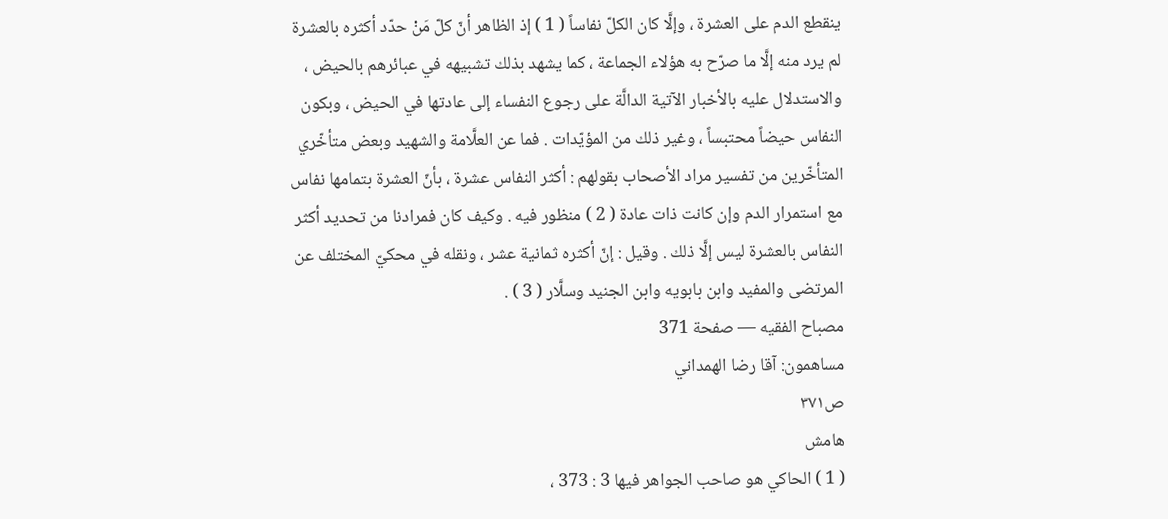ينقطع الدم على العشرة ، وإلَّا كان الكلّ نفاساً ( 1 ) إذ الظاهر أنّ كلّ مَنْ حدّد أكثره بالعشرة لم يرد منه إلَّا ما صرّح به هؤلاء الجماعة ، كما يشهد بذلك تشبيهه في عبائرهم بالحيض ، والاستدلال عليه بالأخبار الآتية الدالَّة على رجوع النفساء إلى عادتها في الحيض ، وبكون النفاس حيضاً محتبساً ، وغير ذلك من المؤيّدات . فما عن العلَّامة والشهيد وبعض متأخّري المتأخّرين من تفسير مراد الأصحاب بقولهم : أكثر النفاس عشرة ، بأنّ العشرة بتمامها نفاس مع استمرار الدم وإن كانت ذات عادة ( 2 ) منظور فيه . وكيف كان فمرادنا من تحديد أكثر النفاس بالعشرة ليس إلَّا ذلك . وقيل : إنّ أكثره ثمانية عشر ، ونقله في محكيّ المختلف عن المرتضى والمفيد وابن بابويه وابن الجنيد وسلَّار ( 3 ) .
مصباح الفقيه — صفحة 371
مساهمون: آقا رضا الهمداني
ص٣٧١
هامش
( 1 ) الحاكي هو صاحب الجواهر فيها 3 : 373 ،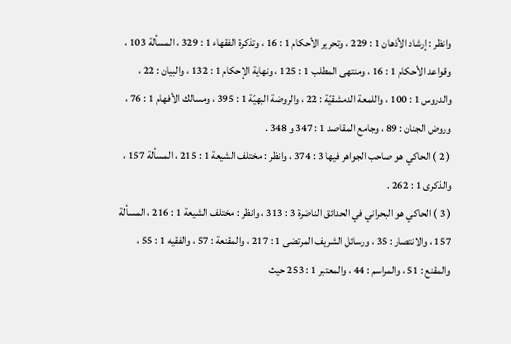وانظر : إرشاد الأذهان 1 : 229 ، وتحرير الأحكام 1 : 16 ، وتذكرة الفقهاء 1 : 329 ، المسألة 103 ، وقواعد الأحكام 1 : 16 ، ومنتهى المطلب 1 : 125 ، ونهاية الإحكام 1 : 132 ، والبيان : 22 ، والدروس 1 : 100 ، واللمعة الدمشقيّة : 22 ، والروضة البهيّة 1 : 395 ، ومسالك الأفهام 1 : 76 ، وروض الجنان : 89 ، وجامع المقاصد 1 : 347 و 348 .
( 2 ) الحاكي هو صاحب الجواهر فيها 3 : 374 ، وانظر : مختلف الشيعة 1 : 215 ، المسألة 157 ، والذكرى 1 : 262 .
( 3 ) الحاكي هو البحراني في الحدائق الناضرة 3 : 313 ، وانظر : مختلف الشيعة 1 : 216 ، المسألة 157 ، والانتصار : 35 ، ورسائل الشريف المرتضى 1 : 217 ، والمقنعة : 57 ، والفقيه 1 : 55 ، والمقنع : 51 ، والمراسم : 44 ، والمعتبر 1 : 253 حيث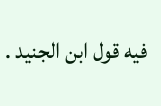فيه قول ابن الجنيد .